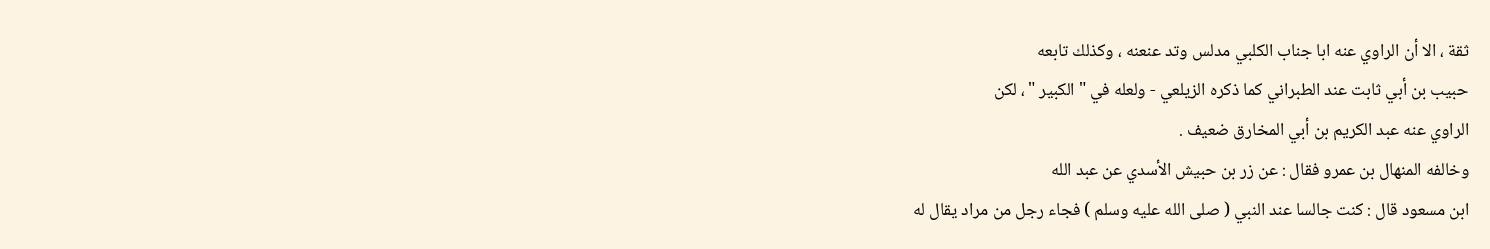ثقة ، الا أن الراوي عنه ابا جناب الكلبي مدلس وتد عنعنه ، وكذلك تابعه
حبيب بن أبي ثابت عند الطبراني كما ذكره الزيلعي - ولعله في " الكبير " ، لكن
الراوي عنه عبد الكريم بن أبي المخارق ضعيف .
وخالفه المنهال بن عمرو فقال : عن زر بن حبيش الأسدي عن عبد الله
ابن مسعود قال : كنت جالسا عند النبي ( صلى الله عليه وسلم ) فجاء رجل من مراد يقال له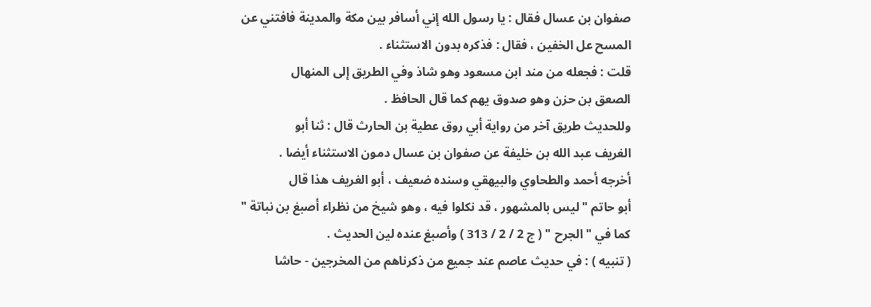صفوان بن عسال فقال : يا رسول الله إني أسافر بين مكة والمدينة فافتني عن
المسح عل الخفين ، فقال : فذكره بدون الاستثناء .
قلت : فجعله من مند ابن مسعود وهو شاذ وفي الطريق إلى المنهال
الصعق بن حزن وهو صدوق يهم كما قال الحافظ .
وللحديث طريق آخر من رواية أبي روق عطية بن الحارث قال : ثنا أبو
الغريف عبد الله بن خليفة عن صفوان بن عسال دمون الاستثناء أيضا .
أخرجه أحمد والطحاوي والبيهقي وسنده ضعيف ، أبو الغريف هذا قال
أبو حاتم " ليس بالمشهور ، قد نكلوا فيه ، وهو شيخ من نظراء أصبغ بن نباتة "
كما في " الجرح " ( ج 2 / 2 / 313 ) وأصبغ عنده لين الحديث .
( تنبيه ) : في حديث عاصم عند جميع من ذكرناهم من المخرجين - حاشا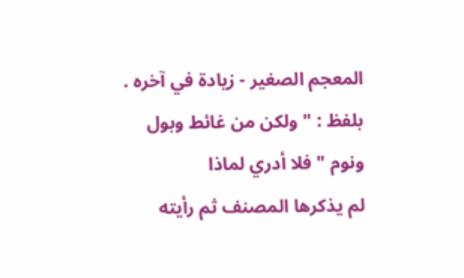المعجم الصغير - زيادة في آخره . بلفظ : " ولكن من غائط وبول ونوم " فلا أدري لماذا
لم يذكرها المصنف ثم رأيته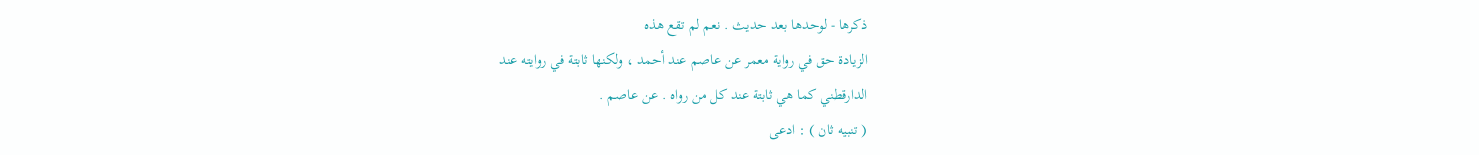ذكرها - لوحدها بعد حديث . نعم لم تقع هذه
الزيادة حق في رواية معمر عن عاصم عند أحمد ، ولكنها ثابتة في روايته عند
الدارقطني كما هي ثابتة عند كل من رواه . عن عاصم .
( تنبيه ثان ) : ادعى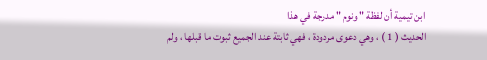ابن تيمية أن لفظة " ونوم " مدرجة في هذا
الحديث ( 1 ) ، وهي دعوى مردودة ، فهي ثابتة عند الجميع ثبوت ما قبلها ، ولم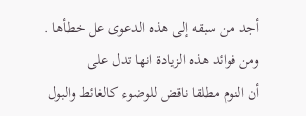أجد من سبقه إلى هذه الدعوى عل خطأها . ومن فوائد هذه الزيادة انها تدل على
أن النوم مطلقا ناقض للوضوء كالغائط والبول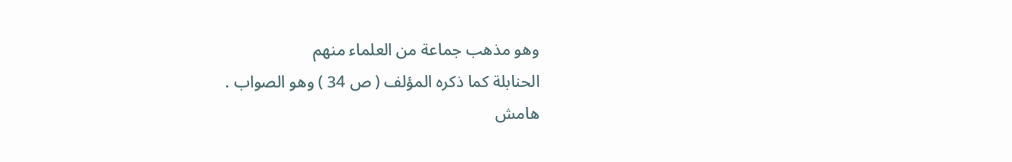وهو مذهب جماعة من العلماء منهم
الحنابلة كما ذكره المؤلف ( ص 34 ) وهو الصواب .
هامش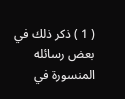( 1 ) ذكر ذلك في بعض رسائله المنسورة في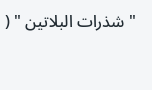" شذرات البلاتين " (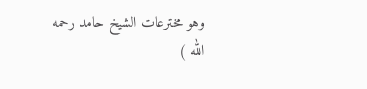وهو مخترعات الشيخ حامد رحمه
الله )